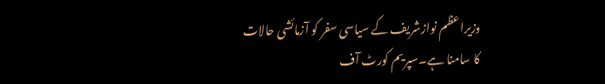وزیراعظم نوازشریف کے سیاسی سفر کو آزمائشی حالات کا سامنا ہے۔سپریم کورٹ آف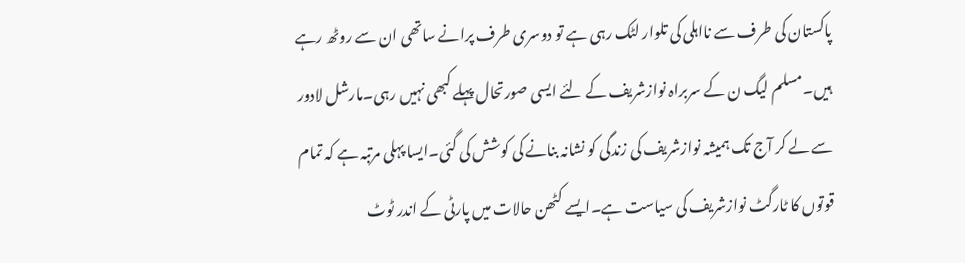پاکستان کی طرف سے نااہلی کی تلوار لٹک رہی ہے تو دوسری طرف پرانے ساتھی ان سے روٹھ رہے ہیں۔مسلم لیگ ن کے سربراہ نوازشریف کے لئے ایسی صورتحال پہلے کبھی نہیں رہی۔مارشل لادور سے لے کر آج تک ہمیشہ نوازشریف کی زندگی کو نشانہ بنانے کی کوشش کی گئی۔ایسا پہلی مرتبہ ہے کہ تمام قوتوں کا ٹارگٹ نوازشریف کی سیاست ہے۔ایسے کٹھن حالات میں پارٹی کے اندر ٹوٹ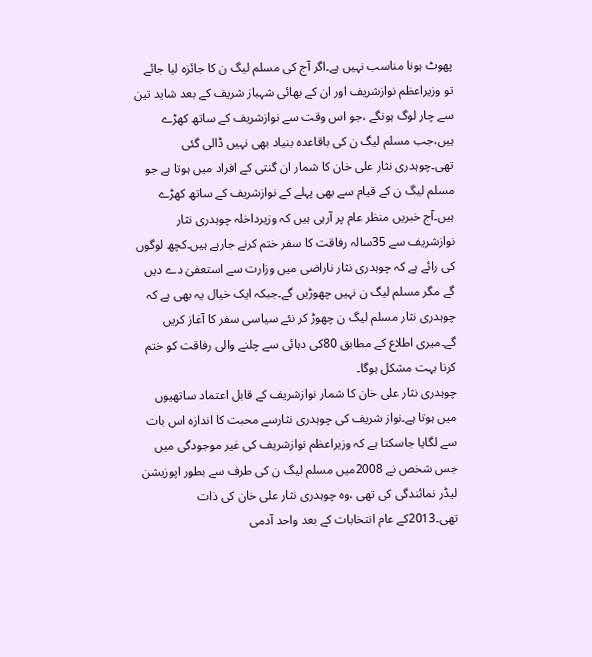پھوٹ ہونا مناسب نہیں ہے۔اگر آج کی مسلم لیگ ن کا جائزہ لیا جائے تو وزیراعظم نوازشریف اور ان کے بھائی شہباز شریف کے بعد شاید تین سے چار لوگ ہونگے ،جو اس وقت سے نوازشریف کے ساتھ کھڑے ہیں،جب مسلم لیگ ن کی باقاعدہ بنیاد بھی نہیں ڈالی گئی تھی۔چوہدری نثار علی خان کا شمار ان گنتی کے افراد میں ہوتا ہے جو مسلم لیگ ن کے قیام سے بھی پہلے کے نوازشریف کے ساتھ کھڑے ہیں۔آج خبریں منظر عام پر آرہی ہیں کہ وزیرداخلہ چوہدری نثار نوازشریف سے 35سالہ رفاقت کا سفر ختم کرنے جارہے ہیں۔کچھ لوگوں کی رائے ہے کہ چوہدری نثار ناراضی میں وزارت سے استعفیٰ دے دیں گے مگر مسلم لیگ ن نہیں چھوڑیں گے۔جبکہ ایک خیال یہ بھی ہے کہ چوہدری نثار مسلم لیگ ن چھوڑ کر نئے سیاسی سفر کا آغاز کریں گے۔میری اطلاع کے مطابق 80کی دہائی سے چلنے والی رفاقت کو ختم کرنا بہت مشکل ہوگا۔
چوہدری نثار علی خان کا شمار نوازشریف کے قابل اعتماد ساتھیوں میں ہوتا ہے۔نواز شریف کی چوہدری نثارسے محبت کا اندازہ اس بات سے لگایا جاسکتا ہے کہ وزیراعظم نوازشریف کی غیر موجودگی میں جس شخص نے 2008میں مسلم لیگ ن کی طرف سے بطور اپوزیشن لیڈر نمائندگی کی تھی ،وہ چوہدری نثار علی خان کی ذات تھی۔2013کے عام انتخابات کے بعد واحد آدمی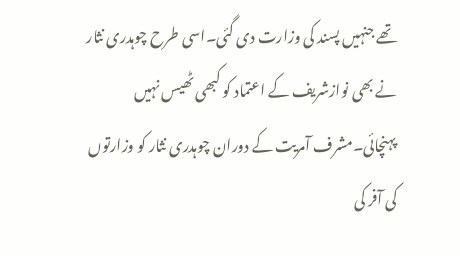تھے جنہیں پسند کی وزارت دی گئی۔اسی طرح چوہدری نثار نے بھی نوازشریف کے اعتماد کو کبھی ٹھیس نہیں پہنچائی۔مشرف آمریت کے دوران چوہدری نثار کو وزارتوں کی آفر کی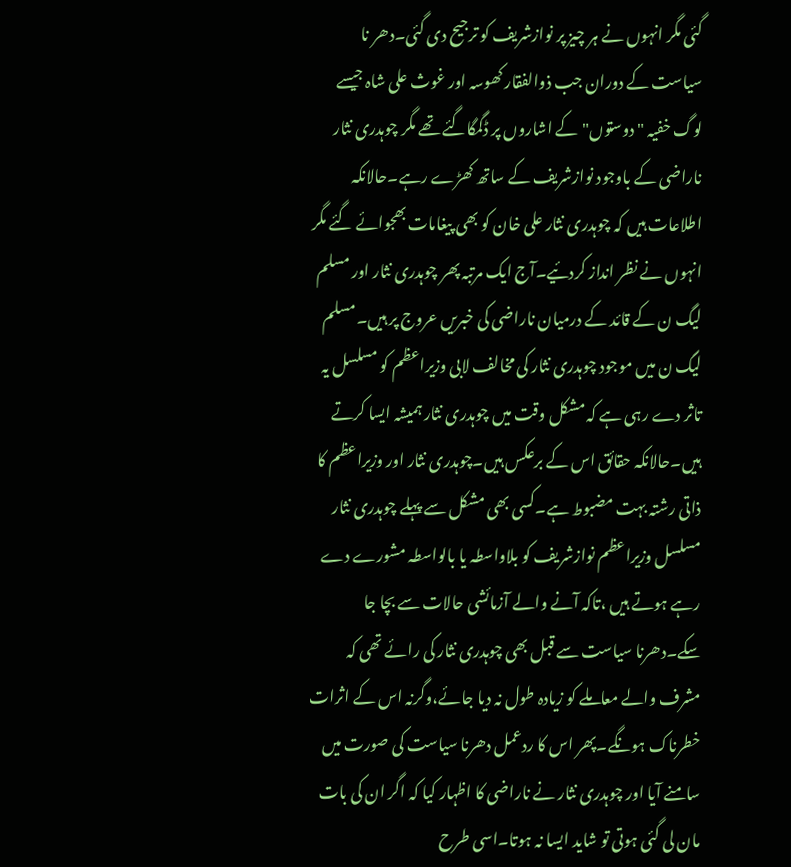گئی مگر انہوں نے ہر چیز پر نوازشریف کو ترجیح دی گئی۔دھر نا سیاست کے دوران جب ذوالفقار کھوسہ اور غوث علی شاہ جیسے لوگ خفیہ "دوستوں"کے اشاروں پر ڈگمگاگئے تھے مگر چوہدری نثار ناراضی کے باوجود نوازشریف کے ساتھ کھڑے رہے۔حالانکہ اطلاعات ہیں کہ چوہدری نثار علی خان کو بھی پیغامات بھجوائے گئے مگر انہوں نے نظر انداز کردئیے۔آج ایک مرتبہ پھر چوہدری نثار اور مسلم لیگ ن کے قائد کے درمیان ناراضی کی خبریں عروج پر ہیں۔مسلم لیگ ن میں موجود چوہدری نثار کی مخالف لابی وزیراعظم کو مسلسل یہ تاثر دے رہی ہے کہ مشکل وقت میں چوہدری نثار ہمیشہ ایسا کرتے ہیں۔حالانکہ حقائق اس کے برعکس ہیں۔چوہدری نثار اور وزیراعظم کا ذاتی رشتہ بہت مضبوط ہے۔کسی بھی مشکل سے پہلے چوہدری نثار مسلسل وزیراعظم نوازشریف کو بلاواسطہ یا بالواسطہ مشورے دے رہے ہوتے ہیں ،تاکہ آنے والے آزمائشی حالات سے بچا جا سکے۔دھرنا سیاست سے قبل بھی چوہدری نثار کی رائے تھی کہ مشرف والے معاملے کو زیادہ طول نہ دیا جائے،وگرنہ اس کے اثرات خطرناک ہونگے۔پھر اس کا ردعمل دھرنا سیاست کی صورت میں سامنے آیا اور چوہدری نثار نے ناراضی کا اظہار کیا کہ اگر ان کی بات مان لی گئی ہوتی تو شاید ایسا نہ ہوتا۔اسی طرح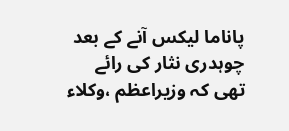پاناما لیکس آنے کے بعد چوہدری نثار کی رائے تھی کہ وزیراعظم ،وکلاء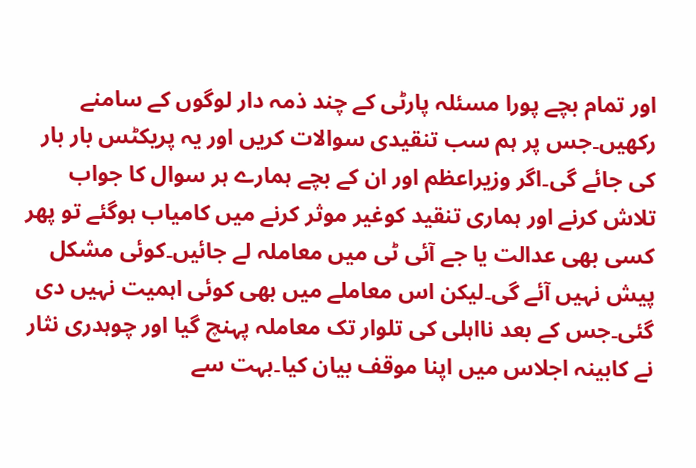اور تمام بچے پورا مسئلہ پارٹی کے چند ذمہ دار لوگوں کے سامنے رکھیں۔جس پر ہم سب تنقیدی سوالات کریں اور یہ پریکٹس بار بار کی جائے گی۔اگر وزیراعظم اور ان کے بچے ہمارے ہر سوال کا جواب تلاش کرنے اور ہماری تنقید کوغیر موثر کرنے میں کامیاب ہوگئے تو پھر کسی بھی عدالت یا جے آئی ٹی میں معاملہ لے جائیں۔کوئی مشکل پیش نہیں آئے گی۔لیکن اس معاملے میں بھی کوئی اہمیت نہیں دی گئی۔جس کے بعد نااہلی کی تلوار تک معاملہ پہنچ گیا اور چوہدری نثار نے کابینہ اجلاس میں اپنا موقف بیان کیا۔بہت سے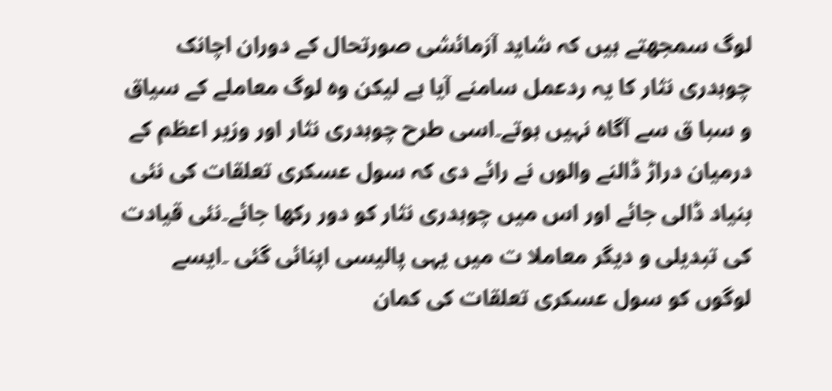لوگ سمجھتے ہیں کہ شاید آزمائشی صورتحال کے دوران اچانک چوہدری نثار کا یہ ردعمل سامنے آیا ہے لیکن وہ لوگ معاملے کے سیاق و سبا ق سے آگاہ نہیں ہوتے۔اسی طرح چوہدری نثار اور وزیر اعظم کے درمیان دراڑ ڈالنے والوں نے رائے دی کہ سول عسکری تعلقات کی نئی بنیاد ڈالی جائے اور اس میں چوہدری نثار کو دور رکھا جائے۔نئی قیادت کی تبدیلی و دیگر معاملا ت میں یہی پالیسی اپنائی گئی ۔ایسے لوگوں کو سول عسکری تعلقات کی کمان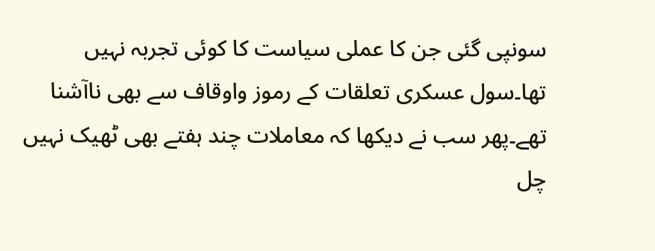سونپی گئی جن کا عملی سیاست کا کوئی تجربہ نہیں تھا۔سول عسکری تعلقات کے رموز واوقاف سے بھی ناآشنا تھے۔پھر سب نے دیکھا کہ معاملات چند ہفتے بھی ٹھیک نہیں چل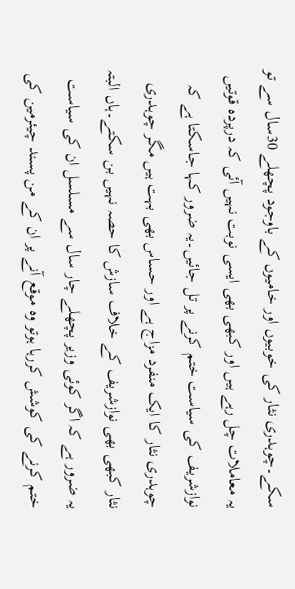سکے۔چوہدری نثار کی خوبیوں اور خامیوں کے باوجود پچھلے 30سال سے تو یہ معاملات چل رہے ہیں اور کبھی بھی ایسی نوبت نہیں آئی کہ درپردہ قوتیں نوازشریف کی سیاست ختم کرنے پر تل جائیں۔یہ ضرور کہا جاسکتا ہے کہ چوہدری نثار کا ایک منفرد مزاج ہے اور حساس بھی بہت ہیں مگر چوہدری نثار کبھی بھی نوازشریف کے خلاف سازش کا حصہ نہیں بن سکتے۔ہاں البتہ یہ ضرور ہے کہ اگر کوئی وزیر پچھلے چار سال سے مسلسل ان کی سیاست ختم کرنے کی کوشش کررہا ہوتو وہ موقع آنے پر ان کے من پسند چیئرمین کی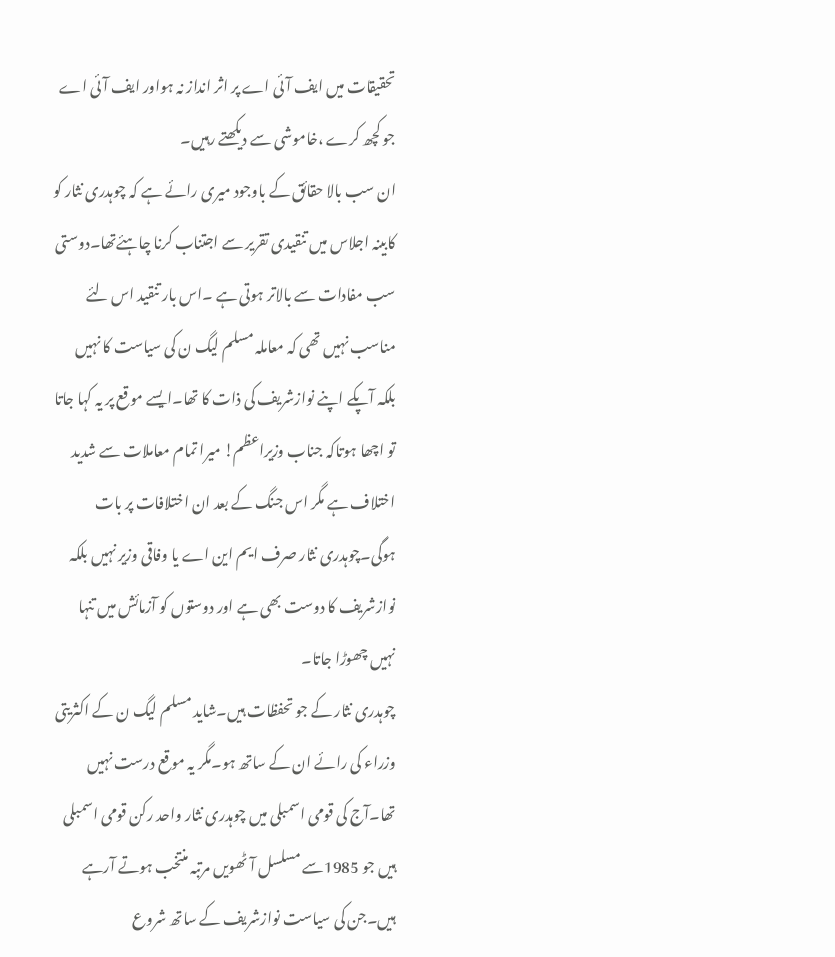تحقیقات میں ایف آئی اے پر اثر انداز نہ ہواور ایف آئی اے جو کچھ کرے ،خاموشی سے دیکھتے رہیں۔
ان سب بالا حقائق کے باوجود میری رائے ہے کہ چوہدری نثار کو کابینہ اجلاس میں تنقیدی تقریر سے اجتناب کرنا چاہئےتھا۔دوستی سب مفادات سے بالاتر ہوتی ہے ۔اس بار تنقید اس لئے مناسب نہیں تھی کہ معاملہ مسلم لیگ ن کی سیاست کا نہیں بلکہ آپکے اپنے نوازشریف کی ذات کا تھا۔ایسے موقع پر یہ کہا جاتا تو اچھا ہوتاکہ جناب وزیراعظم! میرا تمام معاملات سے شدید اختلاف ہے مگر اس جنگ کے بعد ان اختلافات پر بات ہوگی۔چوہدری نثار صرف ایم این اے یا وفاقی وزیر نہیں بلکہ نوازشریف کا دوست بھی ہے اور دوستوں کو آزمائش میں تنہا نہیں چھوڑا جاتا۔
چوہدری نثار کے جو تحفظات ہیں۔شاید مسلم لیگ ن کے اکثریتی وزراء کی رائے ان کے ساتھ ہو۔مگر یہ موقع درست نہیں تھا۔آج کی قومی اسمبلی میں چوہدری نثار واحد رکن قومی اسمبلی ہیں جو 1985سے مسلسل آٹھویں مرتبہ منتخب ہوتے آرہے ہیں۔جن کی سیاست نوازشریف کے ساتھ شروع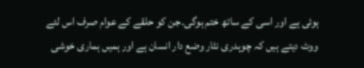ہوئی ہے اور اسی کے ساتھ ختم ہوگی۔جن کو حلقے کے عوام صرف اس لئے ووٹ دیتے ہیں کہ چوہدری نثار وضع دار انسان ہے اور ہمیں ہماری خوشی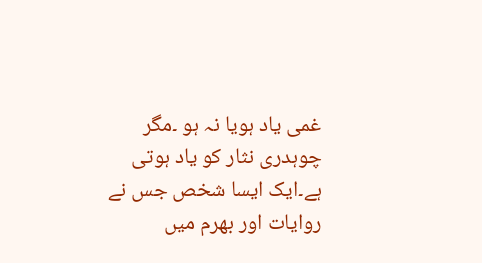غمی یاد ہویا نہ ہو ۔مگر چوہدری نثار کو یاد ہوتی ہے۔ایک ایسا شخص جس نے روایات اور بھرم میں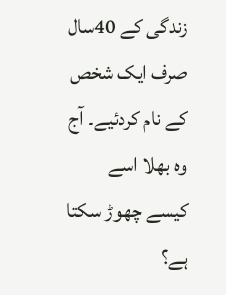زندگی کے 40سال صرف ایک شخص کے نام کردئیے۔ آج وہ بھلا اسے کیسے چھوڑ سکتا ہے؟